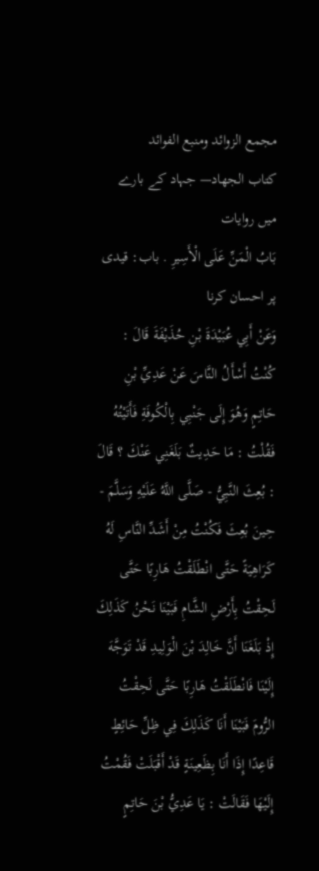مجمع الزوائد ومنبع الفوائد
كتاب الجهاد— جہاد کے بارے میں روایات
بَابُ الْمَنِّ عَلَى الْأَسِيرِ . باب: قیدی پر احسان کرنا
وَعَنْ أَبِي عُبَيْدَةَ بْنِ حُذَيْفَةَ قَالَ : كُنْتُ أَسْأَلُ النَّاسَ عَنْ عَدِيِّ بْنِ حَاتِمٍ وَهُوَ إِلَى جَنْبِي بِالْكُوفَةِ فَأَتَيْتُهُ فَقُلْتُ : مَا حَدِيثٌ بَلَغَنِي عَنْكَ ؟ قَالَ : بُعِثَ النَّبِيُّ - صَلَّى اللَّهُ عَلَيْهِ وَسَلَّمَ - حِينَ بُعِثَ فَكُنْتُ مِنْ أَشَدِّ النَّاسِ لَهُ كَرَاهِيَةً حَتَّى انْطَلَقْتُ هَارِبًا حَتَّى لَحِقْتُ بِأَرْضِ الشَّامِ فَبَيْنَا نَحْنُ كَذَلِكَ إِذْ بَلَغَنَا أَنَّ خَالِدَ بْنَ الْوَلِيدِ قَدْ تَوَجَّهَ إِلَيْنَا فَانْطَلَقْتُ هَارِبًا حَتَّى لَحِقْتُ الرُّومَ فَبَيْنَا أَنَا كَذَلِكَ فِي ظِلِّ حَائِطٍ قَاعِدًا إِذَا أَنَا بِظَعِينَةٍ قَدْ أَقْبَلَتْ فَقُمْتُ إِلَيْهَا فَقَالَتْ : يَا عَدِيُّ بْنَ حَاتِمٍ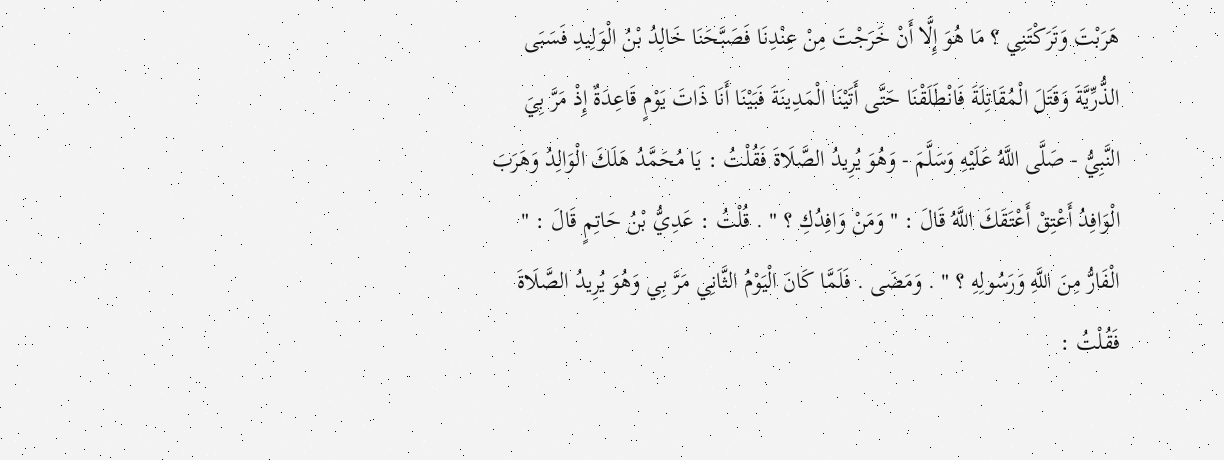هَرَبْتَ وَتَرَكْتَنِي ؟ مَا هُوَ إِلَّا أَنْ خَرَجْتَ مِنْ عِنْدِنَا فَصَبَّحَنَا خَالِدُ بْنُ الْوَلِيدِ فَسَبَى الذُّرِّيَّةَ وَقَتَلَ الْمُقَاتِلَةَ فَانْطَلَقْنَا حَتَّى أَتَيْنَا الْمَدِينَةَ فَبَيْنَا أَنَا ذَاتَ يَوْمٍ قَاعِدَةٌ إِذْ مَرَّ بِيَ النَّبِيُّ - صَلَّى اللَّهُ عَلَيْهِ وَسَلَّمَ - وَهُوَ يُرِيدُ الصَّلَاةَ فَقُلْتُ : يَا مُحَمَّدُ هَلَكَ الْوَالِدُ وَهَرَبَ الْوَافِدُ أَعْتِقْ أَعْتَقَكَ اللَّهُ قَالَ : " وَمَنْ وَافِدُكِ ؟ " . قُلْتُ : عَدِيُّ بْنُ حَاتِمٍ قَالَ : " الْفَارُّ مِنَ اللَّهِ وَرَسُولِهِ ؟ " . وَمَضَى . فَلَمَّا كَانَ الْيَوْمُ الثَّانِي مَرَّ بِي وَهُوَ يُرِيدُ الصَّلَاةَ فَقُلْتُ :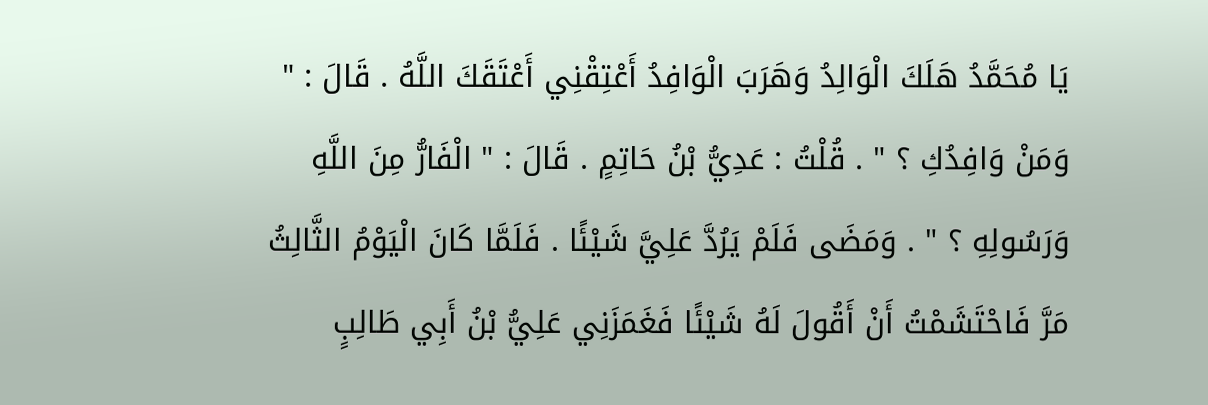يَا مُحَمَّدُ هَلَكَ الْوَالِدُ وَهَرَبَ الْوَافِدُ أَعْتِقْنِي أَعْتَقَكَ اللَّهُ . قَالَ : " وَمَنْ وَافِدُكِ ؟ " . قُلْتُ : عَدِيُّ بْنُ حَاتِمٍ . قَالَ : " الْفَارُّ مِنَ اللَّهِ وَرَسُولِهِ ؟ " . وَمَضَى فَلَمْ يَرُدَّ عَلِيَّ شَيْئًا . فَلَمَّا كَانَ الْيَوْمُ الثَّالِثُ مَرَّ فَاحْتَشَمْتُ أَنْ أَقُولَ لَهُ شَيْئًا فَغَمَزَنِي عَلِيُّ بْنُ أَبِي طَالِبٍ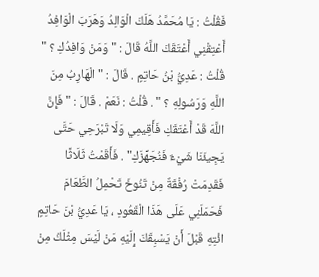فَقُلْتُ : يَا مُحَمَّدُ هَلَكَ الْوَالِدُ وَهَرَبَ الْوَافِدُ أَعْتِقْنِي أَعْتَقَكَ اللَّهُ قَالَ : " وَمَنْ وَافِدُكِ ؟ " قُلْتُ : عَدِيُّ بْنُ حَاتِمٍ . قَالَ : " الْهَارِبُ مِنَ اللَّهِ وَرَسُولِهِ ؟ " . قُلْتُ : نَعَمْ . قَالَ : " فَإِنَّ اللَّهَ قَدْ أَعْتَقَكِ فَأَقِيمِي وَلَا تَبْرَحِي حَتَّى يَجِيئَنَا شَيْءٌ فَنُجَهِّزَكِ" . فَأَقَمْتُ ثَلَاثًا فَقَدِمَتْ رُفْقَةٌ مِنْ تَنُوخَ تَحْمِلُ الطَّعَامَ فَحَمَلَنِي عَلَى هَذَا الْقَعُودِ ، يَا عَدِيُّ بْنَ حَاتِمٍ ائْتِهِ قَبْلَ أَنْ يَسْبِقَكَ إِلَيْهِ مَنْ لَيْسَ مِثْلَكُ مِنْ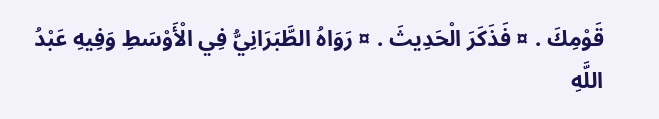قَوْمِكَ . ¤ فَذَكَرَ الْحَدِيثَ . ¤ رَوَاهُ الطَّبَرَانِيُّ فِي الْأَوْسَطِ وَفِيهِ عَبْدُ اللَّهِ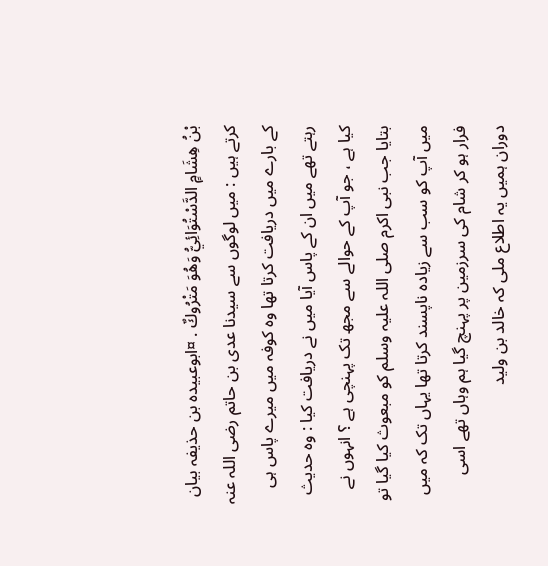بْنُ هِشَامٍ الدَّسْتُوَائِيُّ وَهُوَ مَتْرُوكٌ . ¤ابوعبیدہ بن حذیفہ بیان کرتے ہیں : میں لوگوں سے سیدنا عدی بن حاتم رضی اللہ عنہ کے بارے میں دریافت کرتا تھا وہ کوفہ میں میرے پاس ہی رہتے تھے میں ان کے پاس آیا میں نے دریافت کیا : وہ حدیث کیا ہے ، جو آپ کے حوالے سے مجھ تک پہنچی ہے ؟ انہوں نے بتایا جب نبی اکرم صلی اللہ علیہ وسلم کو مبعوث کیا گیا تو میں آپ کو سب سے زیادہ ناپسند کرتا تھا یہاں تک کہ میں فرار ہو کر شام کی سرزمین پر پہنچ گیا ہم وہاں تھے اسی دوران ہمیں یہ اطلاع ملی کہ خالد بن ولید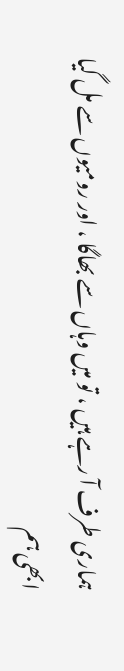ہماری طرف آ رہے ہیں ، تو میں وہاں سے بھاگا ، اور رومیوں سے مل گیا ابھی ہم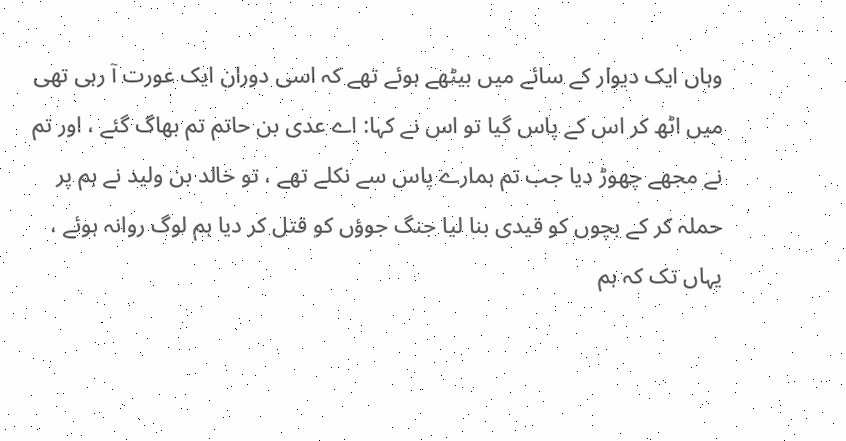وہاں ایک دیوار کے سائے میں بیٹھے ہوئے تھے کہ اسی دوران ایک عورت آ رہی تھی میں اٹھ کر اس کے پاس گیا تو اس نے کہا: اے عدی بن حاتم تم بھاگ گئے ، اور تم نے مجھے چھوڑ دیا جب تم ہمارے پاس سے نکلے تھے ، تو خالد بن ولید نے ہم پر حملہ کر کے بچوں کو قیدی بنا لیا جنگ جوؤں کو قتل کر دیا ہم لوگ روانہ ہوئے ، یہاں تک کہ ہم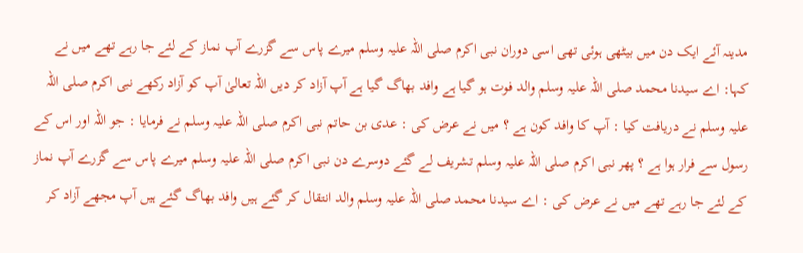مدینہ آئے ایک دن میں بیٹھی ہوئی تھی اسی دوران نبی اکرم صلی اللہ علیہ وسلم میرے پاس سے گزرے آپ نماز کے لئے جا رہے تھے میں نے کہا: اے سیدنا محمد صلی اللہ علیہ وسلم والد فوت ہو گیا ہے وافد بھاگ گیا ہے آپ آزاد کر دیں اللہ تعالیٰ آپ کو آزاد رکھے نبی اکرم صلی اللہ علیہ وسلم نے دریافت کیا : آپ کا وافد کون ہے ؟ میں نے عرض کی : عدی بن حاتم نبی اکرم صلی اللہ علیہ وسلم نے فرمایا : جو اللہ اور اس کے رسول سے فرار ہوا ہے ؟ پھر نبی اکرم صلی اللہ علیہ وسلم تشریف لے گئے دوسرے دن نبی اکرم صلی اللہ علیہ وسلم میرے پاس سے گزرے آپ نماز کے لئے جا رہے تھے میں نے عرض کی : اے سیدنا محمد صلی اللہ علیہ وسلم والد انتقال کر گئے ہیں وافد بھاگ گئے ہیں آپ مجھے آزاد کر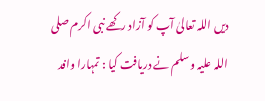دیں اللہ تعالیٰ آپ کو آزاد رکھے نبی اکرم صلی اللہ علیہ وسلم نے دریافت کیا : تمہارا وافد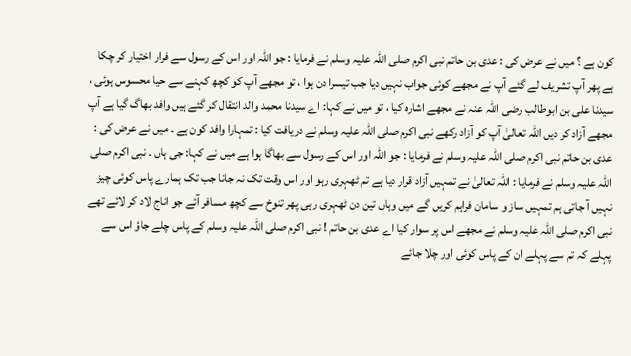کون ہے ؟ میں نے عرض کی : عدی بن حاتم نبی اکرم صلی اللہ علیہ وسلم نے فرمایا : جو اللہ اور اس کے رسول سے فرار اختیار کر چکا ہے پھر آپ تشریف لے گئے آپ نے مجھے کوئی جواب نہیں دیا جب تیسرا دن ہوا ، تو مجھے آپ کو کچھ کہنے سے حیا محسوس ہوئی ، سیدنا علی بن ابوطالب رضی اللہ عنہ نے مجھے اشارہ کیا ، تو میں نے کہا: اے سیدنا محمد والد انتقال کر گئے ہیں وافد بھاگ گیا ہے آپ مجھے آزاد کر دیں اللہ تعالیٰ آپ کو آزاد رکھے نبی اکرم صلی اللہ علیہ وسلم نے دریافت کیا : تمہارا وافد کون ہے ۔ میں نے عرض کی : عدی بن حاتم نبی اکرم صلی اللہ علیہ وسلم نے فرمایا : جو اللہ اور اس کے رسول سے بھاگا ہوا ہے میں نے کہا: جی ہاں ۔ نبی اکرم صلی اللہ علیہ وسلم نے فرمایا : اللہ تعالیٰ نے تمہیں آزاد قرار دیا ہے تم ٹھہری رہو اور اس وقت تک نہ جانا جب تک ہمارے پاس کوئی چیز نہیں آ جاتی ہم تمہیں ساز و سامان فراہم کریں گے میں وہاں تین دن ٹھہری رہی پھر تنوخ سے کچھ مسافر آئے جو اناج لاد کر لائے تھے نبی اکرم صلی اللہ علیہ وسلم نے مجھے اس پر سوار کیا اے عدی بن حاتم ! نبی اکرم صلی اللہ علیہ وسلم کے پاس چلے جاؤ اس سے پہلے کہ تم سے پہلے ان کے پاس کوئی اور چلا جائے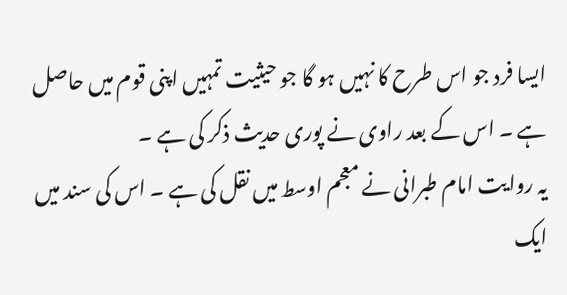ایسا فرد جو اس طرح کا نہیں ہو گا جو حیثیت تمہیں اپنی قوم میں حاصل ہے ۔ اس کے بعد راوی نے پوری حدیث ذکر کی ہے ۔
یہ روایت امام طبرانی نے معجم اوسط میں نقل کی ہے ۔ اس کی سند میں ایک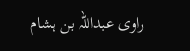راوی عبداللہ بن ہشام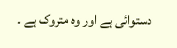دستوائی ہے اور وہ متروک ہے ۔